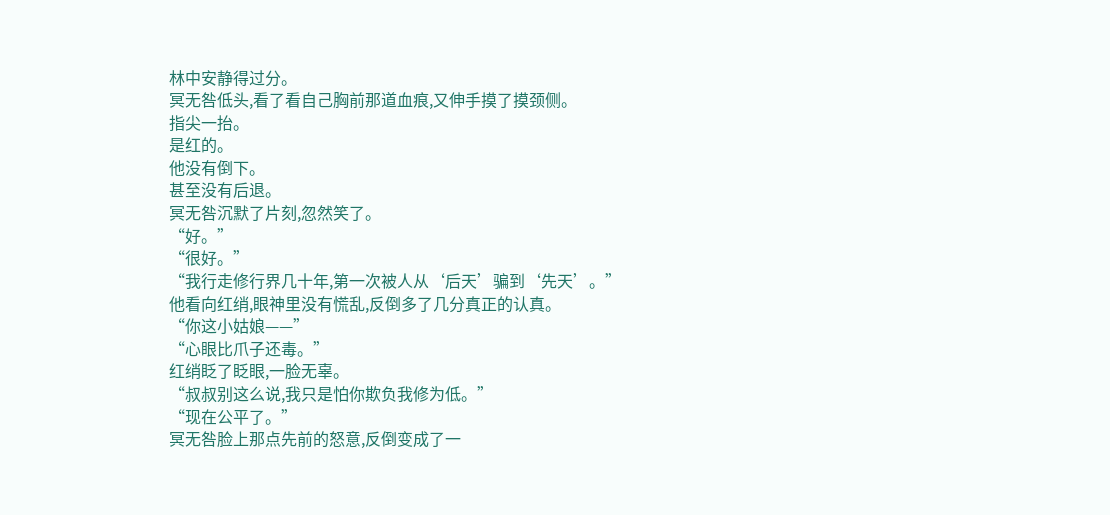林中安静得过分。
冥无咎低头,看了看自己胸前那道血痕,又伸手摸了摸颈侧。
指尖一抬。
是红的。
他没有倒下。
甚至没有后退。
冥无咎沉默了片刻,忽然笑了。
“好。”
“很好。”
“我行走修行界几十年,第一次被人从‘后天’骗到‘先天’。”
他看向红绡,眼神里没有慌乱,反倒多了几分真正的认真。
“你这小姑娘——”
“心眼比爪子还毒。”
红绡眨了眨眼,一脸无辜。
“叔叔别这么说,我只是怕你欺负我修为低。”
“现在公平了。”
冥无咎脸上那点先前的怒意,反倒变成了一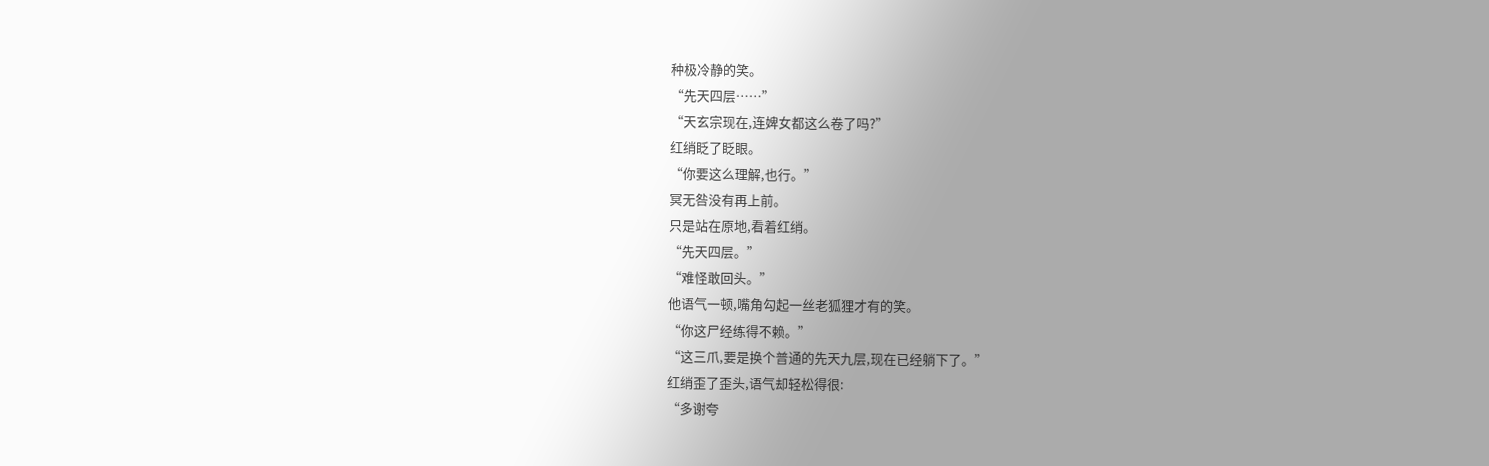种极冷静的笑。
“先天四层……”
“天玄宗现在,连婢女都这么卷了吗?”
红绡眨了眨眼。
“你要这么理解,也行。”
冥无咎没有再上前。
只是站在原地,看着红绡。
“先天四层。”
“难怪敢回头。”
他语气一顿,嘴角勾起一丝老狐狸才有的笑。
“你这尸经练得不赖。”
“这三爪,要是换个普通的先天九层,现在已经躺下了。”
红绡歪了歪头,语气却轻松得很:
“多谢夸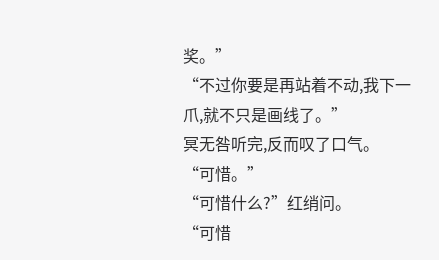奖。”
“不过你要是再站着不动,我下一爪,就不只是画线了。”
冥无咎听完,反而叹了口气。
“可惜。”
“可惜什么?”红绡问。
“可惜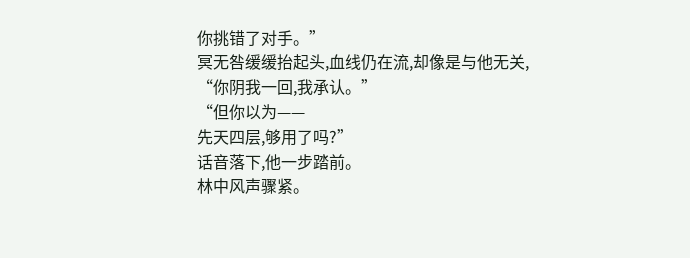你挑错了对手。”
冥无咎缓缓抬起头,血线仍在流,却像是与他无关,
“你阴我一回,我承认。”
“但你以为——
先天四层,够用了吗?”
话音落下,他一步踏前。
林中风声骤紧。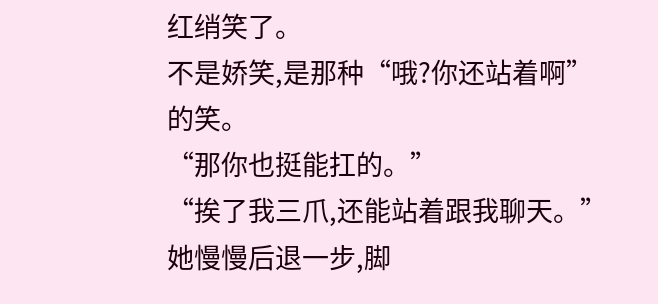红绡笑了。
不是娇笑,是那种“哦?你还站着啊”的笑。
“那你也挺能扛的。”
“挨了我三爪,还能站着跟我聊天。”
她慢慢后退一步,脚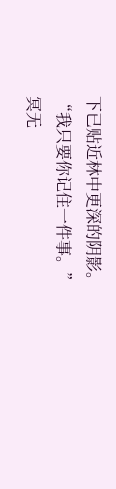下已贴近林中更深的阴影。
“我只要你记住一件事。”
冥无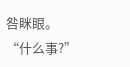咎眯眼。
“什么事?”